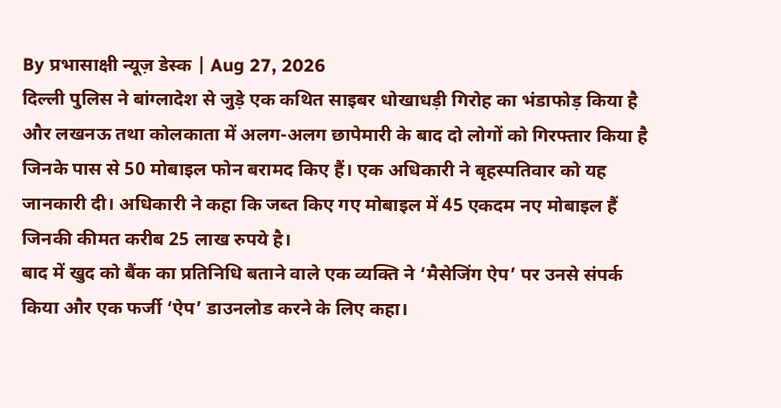By प्रभासाक्षी न्यूज़ डेस्क | Aug 27, 2026
दिल्ली पुलिस ने बांग्लादेश से जुड़े एक कथित साइबर धोखाधड़ी गिरोह का भंडाफोड़ किया है और लखनऊ तथा कोलकाता में अलग-अलग छापेमारी के बाद दो लोगों को गिरफ्तार किया है जिनके पास से 50 मोबाइल फोन बरामद किए हैं। एक अधिकारी ने बृहस्पतिवार को यह जानकारी दी। अधिकारी ने कहा कि जब्त किए गए मोबाइल में 45 एकदम नए मोबाइल हैं जिनकी कीमत करीब 25 लाख रुपये है।
बाद में खुद को बैंक का प्रतिनिधि बताने वाले एक व्यक्ति ने ‘मैसेजिंग ऐप’ पर उनसे संपर्क किया और एक फर्जी ‘ऐप’ डाउनलोड करने के लिए कहा।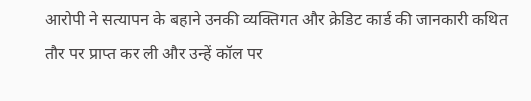आरोपी ने सत्यापन के बहाने उनकी व्यक्तिगत और क्रेडिट कार्ड की जानकारी कथित तौर पर प्राप्त कर ली और उन्हें कॉल पर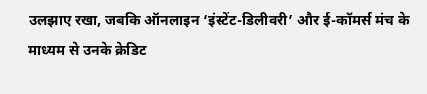उलझाए रखा, जबकि ऑनलाइन ‘इंस्टेंट-डिलीवरी’ और ई-कॉमर्स मंच के माध्यम से उनके क्रेडिट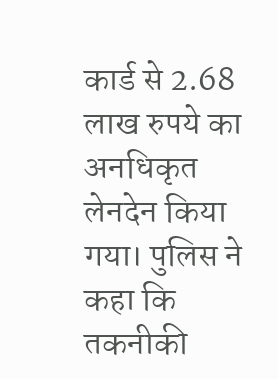कार्ड से 2.68 लाख रुपये का अनधिकृत लेनदेन किया गया। पुलिस ने कहा कि तकनीकी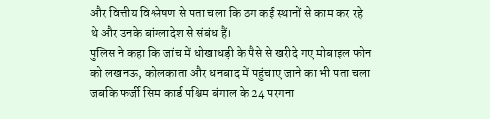और वित्तीय विश्लेषण से पता चला कि ठग कई स्थानों से काम कर रहे थे और उनके बांग्लादेश से संबंध हैं।
पुलिस ने कहा कि जांच में धोखाधड़ी के पैसे से खरीदे गए मोबाइल फोन को लखनऊ, कोलकाता और धनबाद में पहुंचाए जाने का भी पता चला जबकि फर्जी सिम कार्ड पश्चिम बंगाल के 24 परगना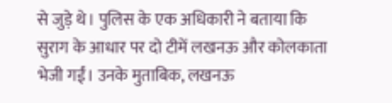से जुड़े थे। पुलिस के एक अधिकारी ने बताया कि सुराग के आधार पर दो टीमें लखनऊ और कोलकाता भेजी गईं। उनके मुताबिक, लखनऊ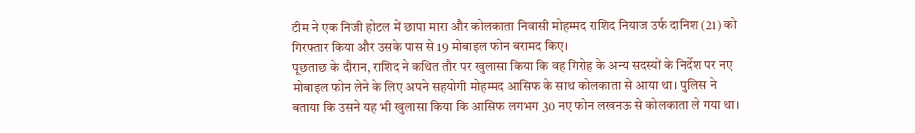टीम ने एक निजी होटल में छापा मारा और कोलकाता निवासी मोहम्मद राशिद नियाज उर्फ दानिश (21) को गिरफ्तार किया और उसके पास से 19 मोबाइल फोन बरामद किए।
पूछताछ के दौरान, राशिद ने कथित तौर पर खुलासा किया कि वह गिरोह के अन्य सदस्यों के निर्देश पर नए मोबाइल फोन लेने के लिए अपने सहयोगी मोहम्मद आसिफ के साथ कोलकाता से आया था। पुलिस ने बताया कि उसने यह भी खुलासा किया कि आसिफ लगभग 30 नए फोन लखनऊ से कोलकाता ले गया था।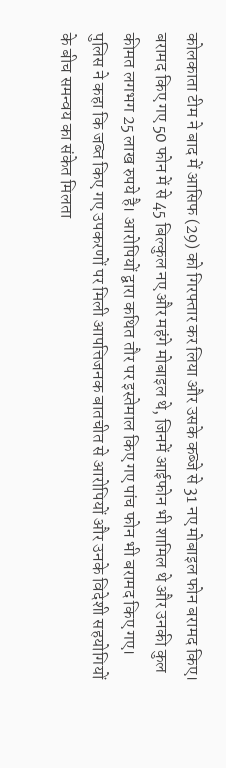कोलकाता टीम ने बाद में आसिफ (29) को गिरफ्तार कर लिया और उसके कब्जे से 31 नए मोबाइल फोन बरामद किए।
बरामद किए गए 50 फोन में से 45 बिल्कुल नए और महंगे मोबाइल थे, जिनमें आईफोन भी शामिल थे और उनकी कुल कीमत लगभग 25 लाख रुपये है। आरोपियों द्वारा कथित तौर पर इस्तेमाल किए गए पांच फोन भी बरामद किए गए। पुलिस ने कहा कि जब्त किए गए उपकरणों पर मिली आपत्तिजनक बातचीत से आरोपियों और उनके विदेशी सहयोगियों के बीच समन्वय का संकेत मिलता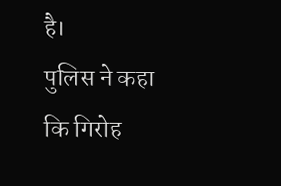है।
पुलिस ने कहा कि गिरोह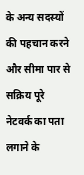के अन्य सदस्यों की पहचान करने और सीमा पार से सक्रिय पूरे नेटवर्क का पता लगाने के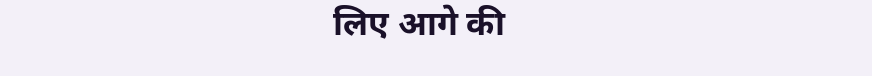लिए आगे की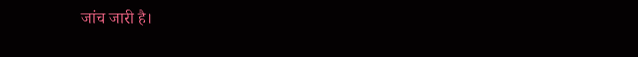जांच जारी है।